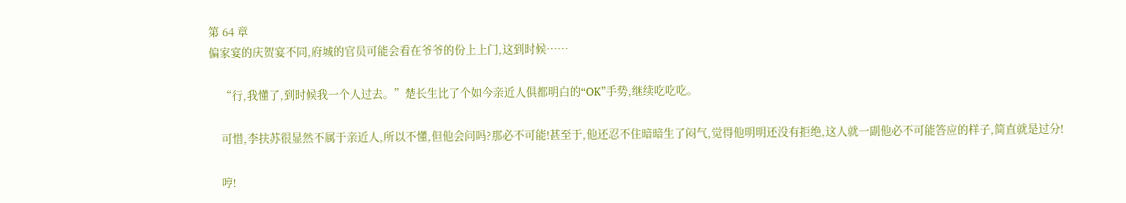第 64 章
偏家宴的庆贺宴不同,府城的官员可能会看在爷爷的份上上门,这到时候……

    “行,我懂了,到时候我一个人过去。”楚长生比了个如今亲近人俱都明白的“OK”手势,继续吃吃吃。

    可惜,李扶苏很显然不属于亲近人,所以不懂,但他会问吗?那必不可能!甚至于,他还忍不住暗暗生了闷气,觉得他明明还没有拒绝,这人就一副他必不可能答应的样子,简直就是过分!

    哼!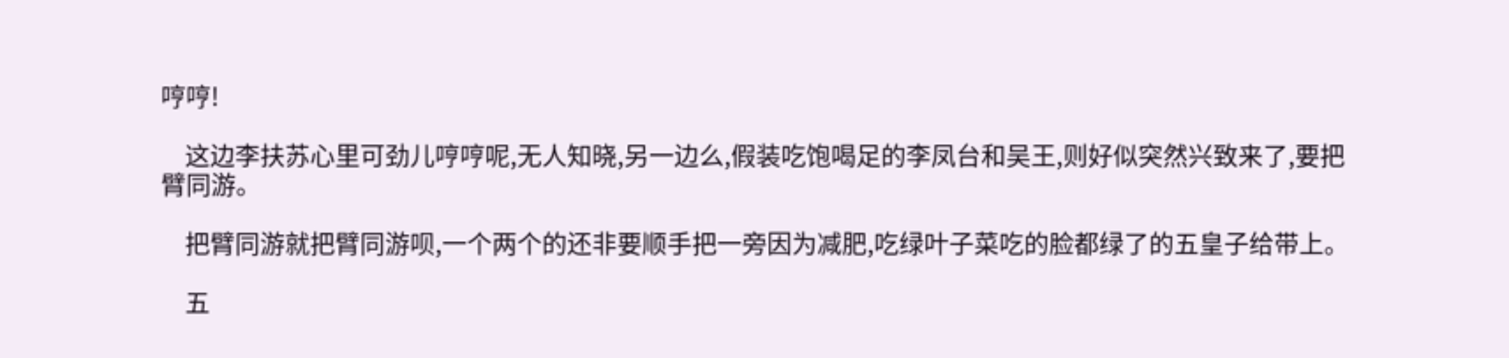哼哼!

    这边李扶苏心里可劲儿哼哼呢,无人知晓,另一边么,假装吃饱喝足的李凤台和吴王,则好似突然兴致来了,要把臂同游。

    把臂同游就把臂同游呗,一个两个的还非要顺手把一旁因为减肥,吃绿叶子菜吃的脸都绿了的五皇子给带上。

    五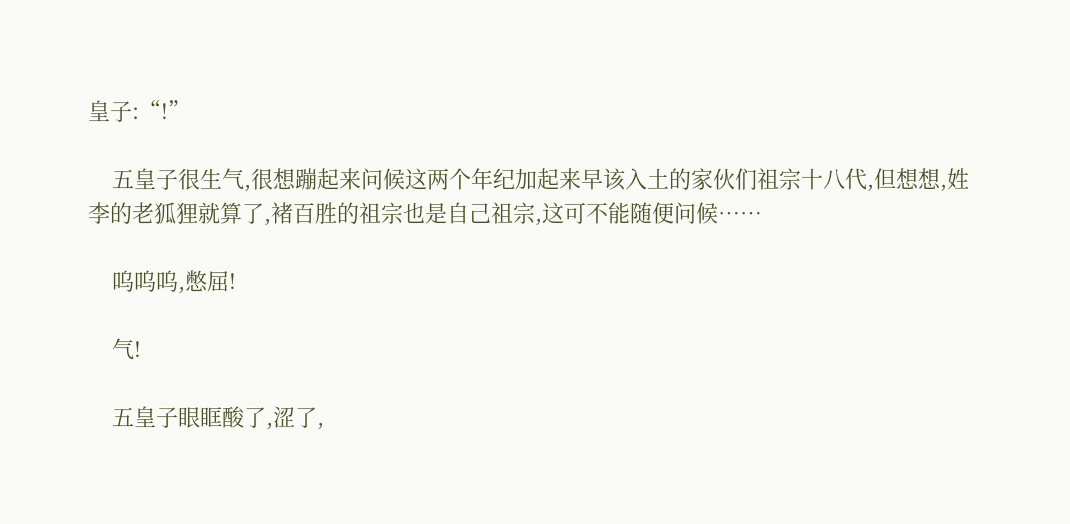皇子:“!”

    五皇子很生气,很想蹦起来问候这两个年纪加起来早该入土的家伙们祖宗十八代,但想想,姓李的老狐狸就算了,褚百胜的祖宗也是自己祖宗,这可不能随便问候……

    呜呜呜,憋屈!

    气!

    五皇子眼眶酸了,涩了,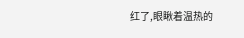红了,眼瞅着温热的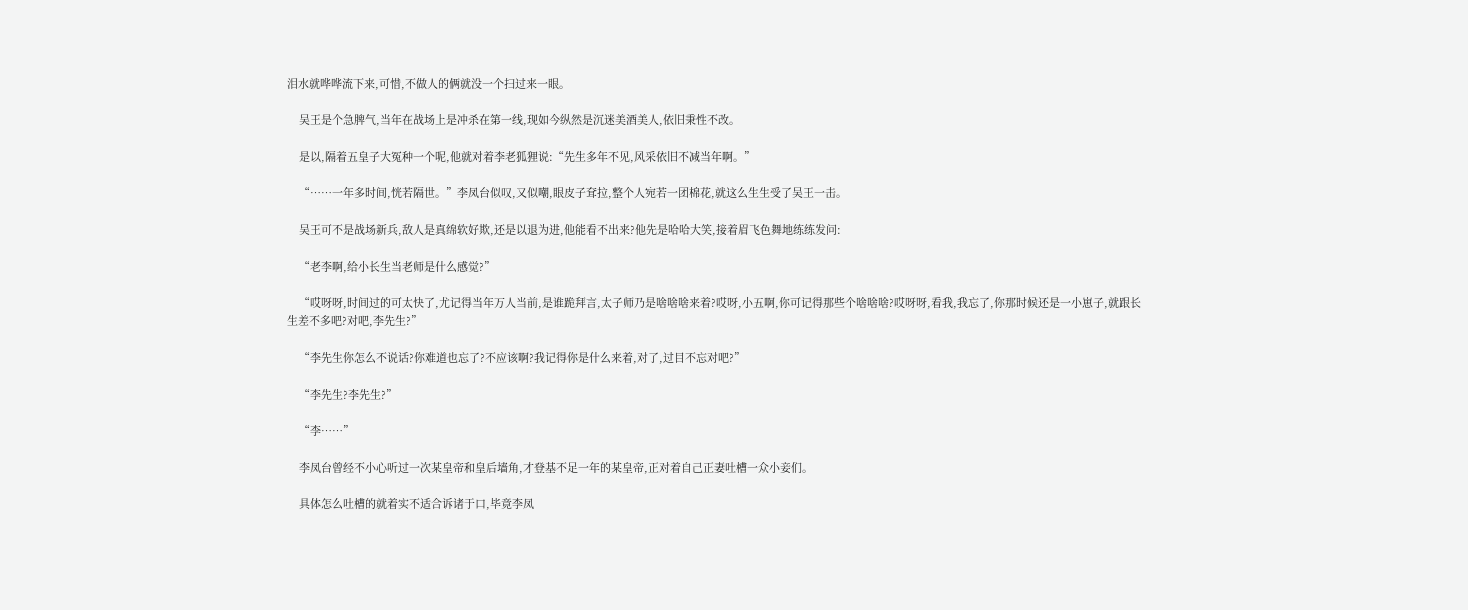泪水就哗哗流下来,可惜,不做人的俩就没一个扫过来一眼。

    吴王是个急脾气,当年在战场上是冲杀在第一线,现如今纵然是沉迷美酒美人,依旧秉性不改。

    是以,隔着五皇子大冤种一个呢,他就对着李老狐狸说:“先生多年不见,风采依旧不减当年啊。”

    “……一年多时间,恍若隔世。”李凤台似叹,又似嘲,眼皮子耷拉,整个人宛若一团棉花,就这么生生受了吴王一击。

    吴王可不是战场新兵,敌人是真绵软好欺,还是以退为进,他能看不出来?他先是哈哈大笑,接着眉飞色舞地练练发问:

    “老李啊,给小长生当老师是什么感觉?”

    “哎呀呀,时间过的可太快了,尤记得当年万人当前,是谁跪拜言,太子师乃是啥啥啥来着?哎呀,小五啊,你可记得那些个啥啥啥?哎呀呀,看我,我忘了,你那时候还是一小崽子,就跟长生差不多吧?对吧,李先生?”

    “李先生你怎么不说话?你难道也忘了?不应该啊?我记得你是什么来着,对了,过目不忘对吧?”

    “李先生?李先生?”

    “李……”

    李凤台曾经不小心听过一次某皇帝和皇后墙角,才登基不足一年的某皇帝,正对着自己正妻吐槽一众小妾们。

    具体怎么吐槽的就着实不适合诉诸于口,毕竟李凤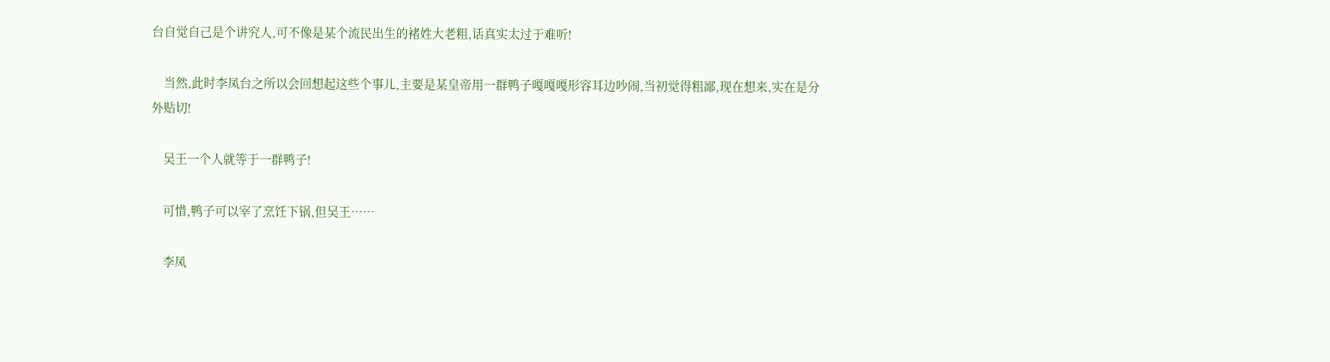台自觉自己是个讲究人,可不像是某个流民出生的褚姓大老粗,话真实太过于难听!

    当然,此时李凤台之所以会回想起这些个事儿,主要是某皇帝用一群鸭子嘎嘎嘎形容耳边吵闹,当初觉得粗鄙,现在想来,实在是分外贴切!

    吴王一个人就等于一群鸭子!

    可惜,鸭子可以宰了烹饪下锅,但吴王……

    李凤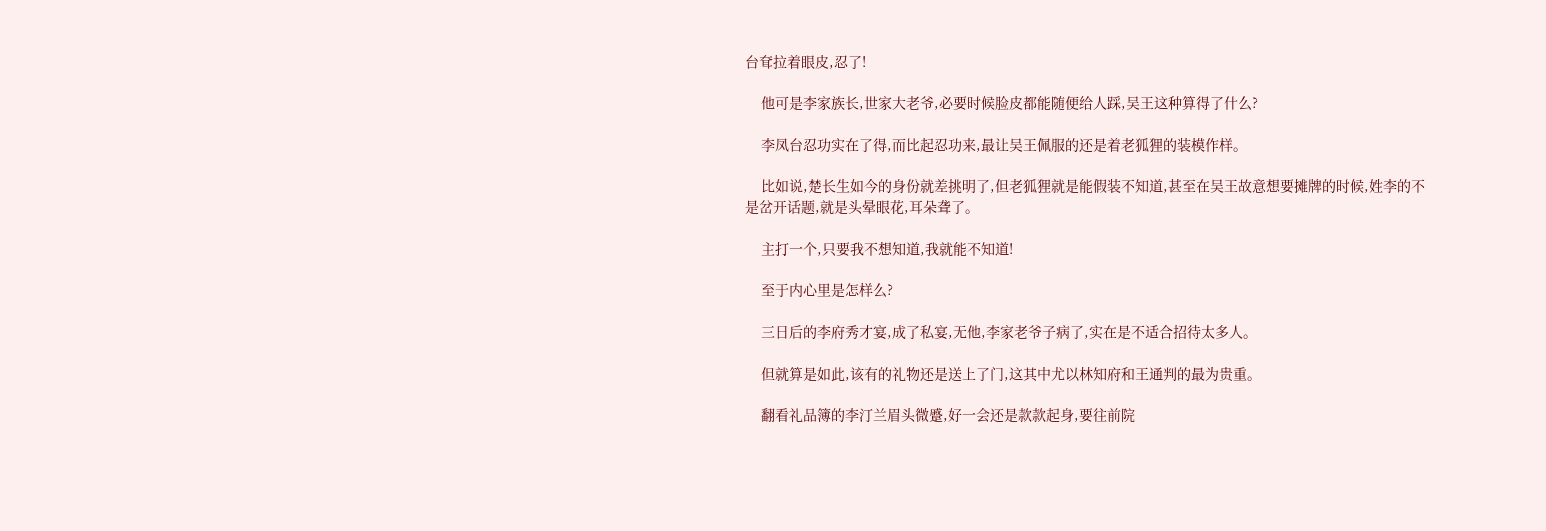台耷拉着眼皮,忍了!

    他可是李家族长,世家大老爷,必要时候脸皮都能随便给人踩,吴王这种算得了什么?

    李凤台忍功实在了得,而比起忍功来,最让吴王佩服的还是着老狐狸的装模作样。

    比如说,楚长生如今的身份就差挑明了,但老狐狸就是能假装不知道,甚至在吴王故意想要摊牌的时候,姓李的不是岔开话题,就是头晕眼花,耳朵聋了。

    主打一个,只要我不想知道,我就能不知道!

    至于内心里是怎样么?

    三日后的李府秀才宴,成了私宴,无他,李家老爷子病了,实在是不适合招待太多人。

    但就算是如此,该有的礼物还是送上了门,这其中尤以林知府和王通判的最为贵重。

    翻看礼品簿的李汀兰眉头微蹙,好一会还是款款起身,要往前院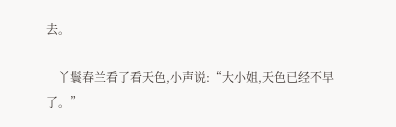去。

    丫鬟春兰看了看天色,小声说:“大小姐,天色已经不早了。”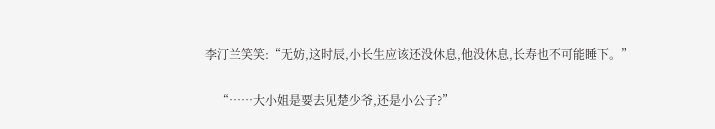李汀兰笑笑:“无妨,这时辰,小长生应该还没休息,他没休息,长寿也不可能睡下。”

    “……大小姐是要去见楚少爷,还是小公子?”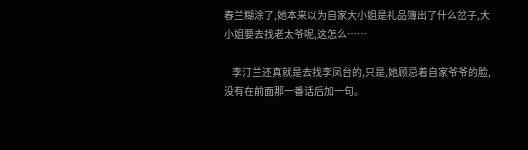春兰糊涂了,她本来以为自家大小姐是礼品簿出了什么岔子,大小姐要去找老太爷呢,这怎么……

    李汀兰还真就是去找李凤台的,只是,她顾忌着自家爷爷的脸,没有在前面那一番话后加一句。